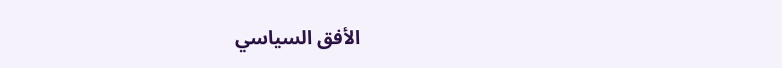الأفق السياسي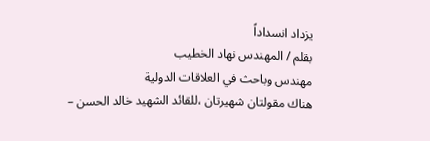يزداد انسداداً
بقلم / المهندس نهاد الخطيب
مهندس وباحث في العلاقات الدولية
هناك مقولتان شهيرتان ،للقائد الشهيد خالد الحسن –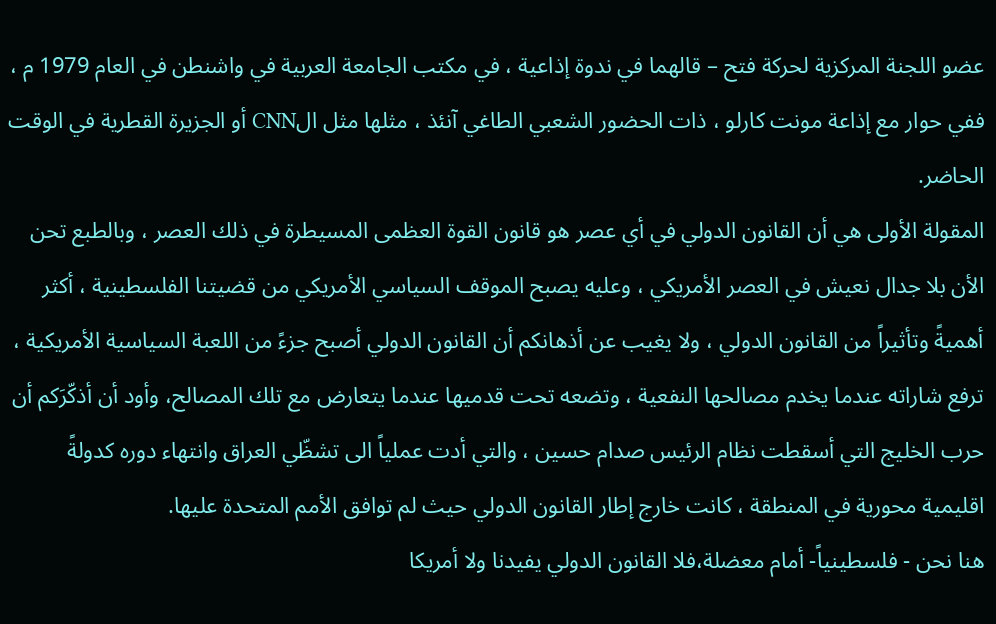عضو اللجنة المركزية لحركة فتح – قالهما في ندوة إذاعية ، في مكتب الجامعة العربية في واشنطن في العام 1979 م ، ففي حوار مع إذاعة مونت كارلو ، ذات الحضور الشعبي الطاغي آنئذ ، مثلها مثل الCNN أو الجزيرة القطرية في الوقت الحاضر.
المقولة الأولى هي أن القانون الدولي في أي عصر هو قانون القوة العظمى المسيطرة في ذلك العصر ، وبالطبع تحن الأن بلا جدال نعيش في العصر الأمريكي ، وعليه يصبح الموقف السياسي الأمريكي من قضيتنا الفلسطينية ، أكثر أهميةً وتأثيراً من القانون الدولي ، ولا يغيب عن أذهانكم أن القانون الدولي أصبح جزءً من اللعبة السياسية الأمريكية ، ترفع شاراته عندما يخدم مصالحها النفعية ، وتضعه تحت قدميها عندما يتعارض مع تلك المصالح، وأود أن أذكّرَكم أن حرب الخليج التي أسقطت نظام الرئيس صدام حسين ، والتي أدت عملياً الى تشظّي العراق وانتهاء دوره كدولةً اقليمية محورية في المنطقة ، كانت خارج إطار القانون الدولي حيث لم توافق الأمم المتحدة عليها.
هنا نحن - فلسطينياً- أمام معضلة،فلا القانون الدولي يفيدنا ولا أمريكا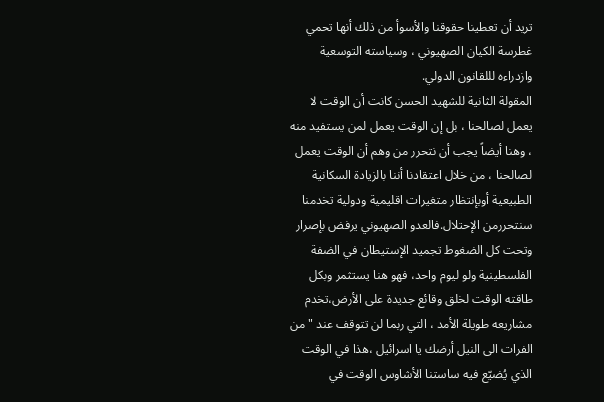تريد أن تعطينا حقوقنا والأسوأ من ذلك أنها تحمي غطرسة الكيان الصهيوني ، وسياسته التوسعية وازدراءه لللقانون الدولي.
المقولة الثانية للشهيد الحسن كانت أن الوقت لا يعمل لصالحنا ، بل إن الوقت يعمل لمن يستفيد منه ، وهنا أيضاً يجب أن نتحرر من وهم أن الوقت يعمل لصالحنا ، من خلال اعتقادنا أننا بالزيادة السكانية الطبيعية أوبإنتظار متغيرات اقليمية ودولية تخدمنا سنتحررمن الإحتلال.فالعدو الصهيوني يرفض بإصرار وتحت كل الضغوط تجميد الإستيطان في الضفة الفلسطينية ولو ليوم واحد، فهو هنا يستثمر وبكل طاقته الوقت لخلق وقائع جديدة على الأرض،تخدم مشاريعه طويلة الأمد ، التي ربما لن تتوقف عند " من الفرات الى النيل أرضك يا اسرائيل ،هذا في الوقت الذي يُضيّع فيه ساستنا الأشاوس الوقت في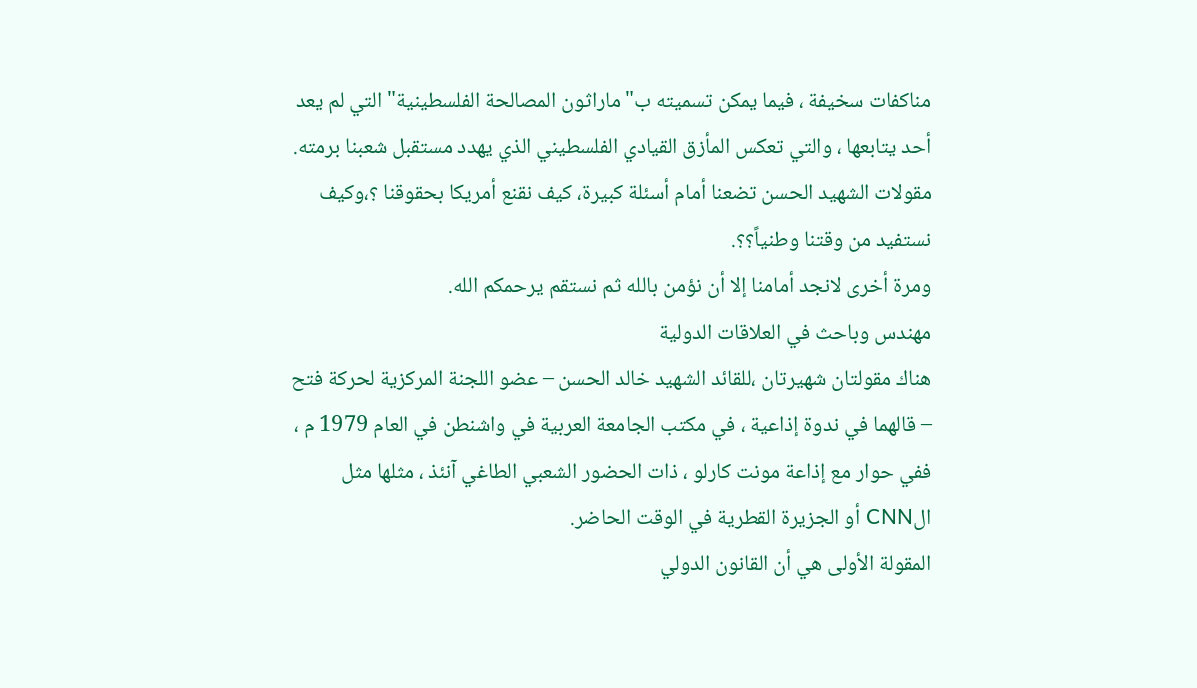مناكفات سخيفة ، فيما يمكن تسميته ب"ماراثون المصالحة الفلسطينية" التي لم يعد أحد يتابعها ، والتي تعكس المأزق القيادي الفلسطيني الذي يهدد مستقبل شعبنا برمته.
مقولات الشهيد الحسن تضعنا أمام أسئلة كبيرة، كيف نقنع أمريكا بحقوقنا ؟،وكيف نستفيد من وقتنا وطنياً؟؟.
ومرة أخرى لانجد أمامنا إلا أن نؤمن بالله ثم نستقم يرحمكم الله.
مهندس وباحث في العلاقات الدولية
هناك مقولتان شهيرتان ،للقائد الشهيد خالد الحسن – عضو اللجنة المركزية لحركة فتح – قالهما في ندوة إذاعية ، في مكتب الجامعة العربية في واشنطن في العام 1979 م ، ففي حوار مع إذاعة مونت كارلو ، ذات الحضور الشعبي الطاغي آنئذ ، مثلها مثل الCNN أو الجزيرة القطرية في الوقت الحاضر.
المقولة الأولى هي أن القانون الدولي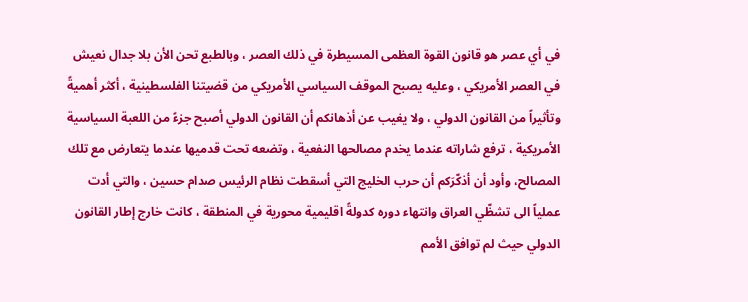في أي عصر هو قانون القوة العظمى المسيطرة في ذلك العصر ، وبالطبع تحن الأن بلا جدال نعيش في العصر الأمريكي ، وعليه يصبح الموقف السياسي الأمريكي من قضيتنا الفلسطينية ، أكثر أهميةً وتأثيراً من القانون الدولي ، ولا يغيب عن أذهانكم أن القانون الدولي أصبح جزءً من اللعبة السياسية الأمريكية ، ترفع شاراته عندما يخدم مصالحها النفعية ، وتضعه تحت قدميها عندما يتعارض مع تلك المصالح، وأود أن أذكّرَكم أن حرب الخليج التي أسقطت نظام الرئيس صدام حسين ، والتي أدت عملياً الى تشظّي العراق وانتهاء دوره كدولةً اقليمية محورية في المنطقة ، كانت خارج إطار القانون الدولي حيث لم توافق الأمم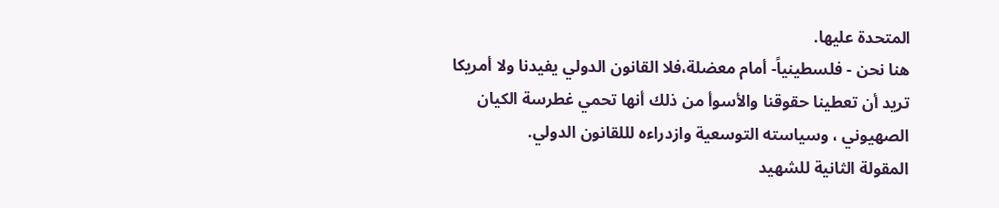المتحدة عليها.
هنا نحن - فلسطينياً- أمام معضلة،فلا القانون الدولي يفيدنا ولا أمريكا تريد أن تعطينا حقوقنا والأسوأ من ذلك أنها تحمي غطرسة الكيان الصهيوني ، وسياسته التوسعية وازدراءه لللقانون الدولي.
المقولة الثانية للشهيد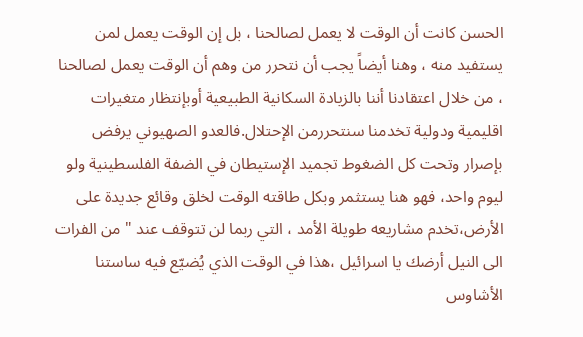الحسن كانت أن الوقت لا يعمل لصالحنا ، بل إن الوقت يعمل لمن يستفيد منه ، وهنا أيضاً يجب أن نتحرر من وهم أن الوقت يعمل لصالحنا ، من خلال اعتقادنا أننا بالزيادة السكانية الطبيعية أوبإنتظار متغيرات اقليمية ودولية تخدمنا سنتحررمن الإحتلال.فالعدو الصهيوني يرفض بإصرار وتحت كل الضغوط تجميد الإستيطان في الضفة الفلسطينية ولو ليوم واحد، فهو هنا يستثمر وبكل طاقته الوقت لخلق وقائع جديدة على الأرض،تخدم مشاريعه طويلة الأمد ، التي ربما لن تتوقف عند " من الفرات الى النيل أرضك يا اسرائيل ،هذا في الوقت الذي يُضيّع فيه ساستنا الأشاوس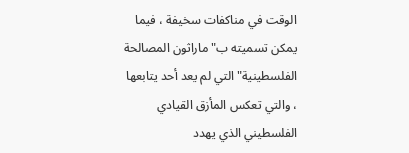الوقت في مناكفات سخيفة ، فيما يمكن تسميته ب"ماراثون المصالحة الفلسطينية" التي لم يعد أحد يتابعها ، والتي تعكس المأزق القيادي الفلسطيني الذي يهدد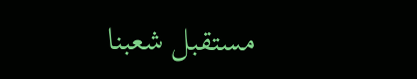مستقبل شعبنا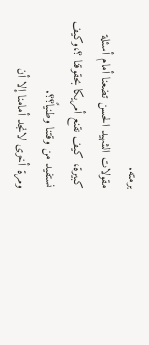برمته.
مقولات الشهيد الحسن تضعنا أمام أسئلة كبيرة، كيف نقنع أمريكا بحقوقنا ؟،وكيف نستفيد من وقتنا وطنياً؟؟.
ومرة أخرى لانجد أمامنا إلا أن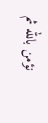نؤمن بالله ثم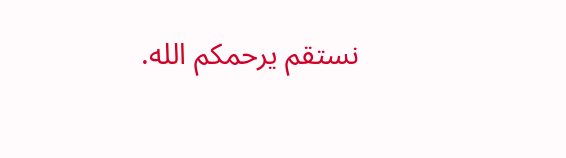نستقم يرحمكم الله.